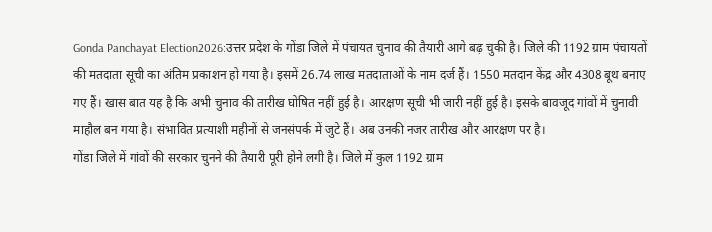Gonda Panchayat Election2026:उत्तर प्रदेश के गोंडा जिले में पंचायत चुनाव की तैयारी आगे बढ़ चुकी है। जिले की 1192 ग्राम पंचायतों की मतदाता सूची का अंतिम प्रकाशन हो गया है। इसमें 26.74 लाख मतदाताओं के नाम दर्ज हैं। 1550 मतदान केंद्र और 4308 बूथ बनाए गए हैं। खास बात यह है कि अभी चुनाव की तारीख घोषित नहीं हुई है। आरक्षण सूची भी जारी नहीं हुई है। इसके बावजूद गांवों में चुनावी माहौल बन गया है। संभावित प्रत्याशी महीनों से जनसंपर्क में जुटे हैं। अब उनकी नजर तारीख और आरक्षण पर है।
गोंडा जिले में गांवों की सरकार चुनने की तैयारी पूरी होने लगी है। जिले में कुल 1192 ग्राम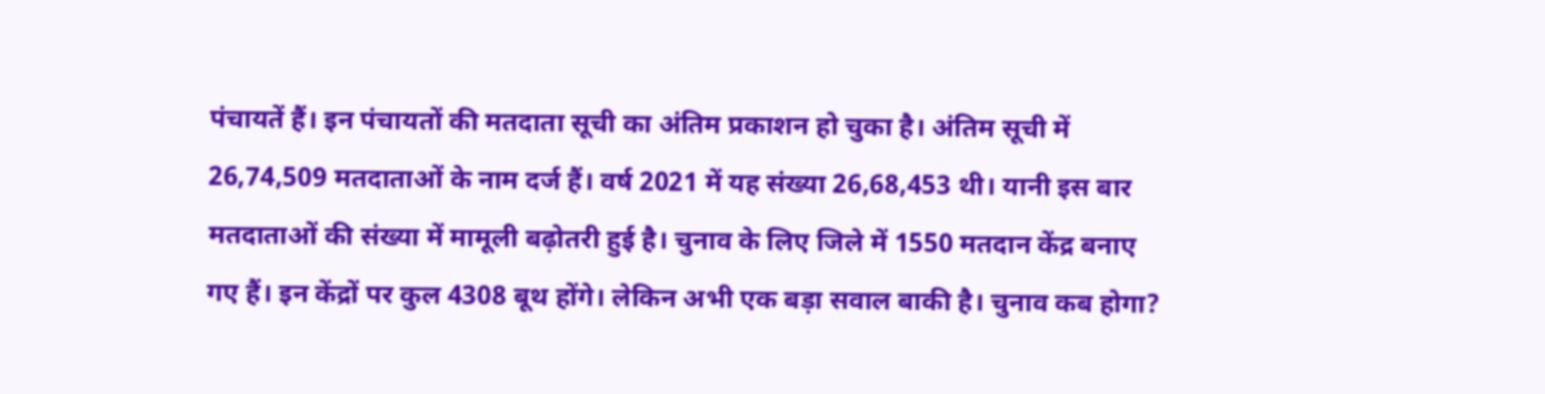पंचायतें हैं। इन पंचायतों की मतदाता सूची का अंतिम प्रकाशन हो चुका है। अंतिम सूची में 26,74,509 मतदाताओं के नाम दर्ज हैं। वर्ष 2021 में यह संख्या 26,68,453 थी। यानी इस बार मतदाताओं की संख्या में मामूली बढ़ोतरी हुई है। चुनाव के लिए जिले में 1550 मतदान केंद्र बनाए गए हैं। इन केंद्रों पर कुल 4308 बूथ होंगे। लेकिन अभी एक बड़ा सवाल बाकी है। चुनाव कब होगा?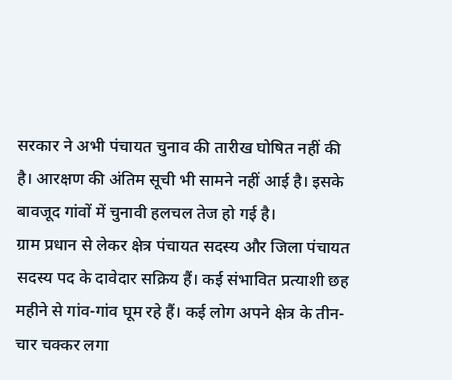सरकार ने अभी पंचायत चुनाव की तारीख घोषित नहीं की है। आरक्षण की अंतिम सूची भी सामने नहीं आई है। इसके बावजूद गांवों में चुनावी हलचल तेज हो गई है।
ग्राम प्रधान से लेकर क्षेत्र पंचायत सदस्य और जिला पंचायत सदस्य पद के दावेदार सक्रिय हैं। कई संभावित प्रत्याशी छह महीने से गांव-गांव घूम रहे हैं। कई लोग अपने क्षेत्र के तीन-चार चक्कर लगा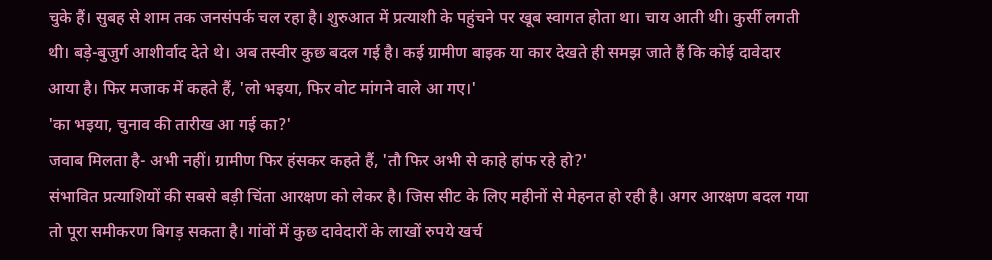चुके हैं। सुबह से शाम तक जनसंपर्क चल रहा है। शुरुआत में प्रत्याशी के पहुंचने पर खूब स्वागत होता था। चाय आती थी। कुर्सी लगती थी। बड़े-बुजुर्ग आशीर्वाद देते थे। अब तस्वीर कुछ बदल गई है। कई ग्रामीण बाइक या कार देखते ही समझ जाते हैं कि कोई दावेदार आया है। फिर मजाक में कहते हैं, 'लो भइया, फिर वोट मांगने वाले आ गए।'
'का भइया, चुनाव की तारीख आ गई का?'
जवाब मिलता है- अभी नहीं। ग्रामीण फिर हंसकर कहते हैं, 'तौ फिर अभी से काहे हांफ रहे हो?'
संभावित प्रत्याशियों की सबसे बड़ी चिंता आरक्षण को लेकर है। जिस सीट के लिए महीनों से मेहनत हो रही है। अगर आरक्षण बदल गया तो पूरा समीकरण बिगड़ सकता है। गांवों में कुछ दावेदारों के लाखों रुपये खर्च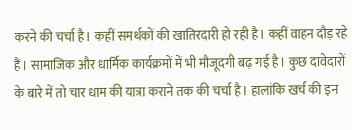करने की चर्चा है। कहीं समर्थकों की खातिरदारी हो रही है। कहीं वाहन दौड़ रहे हैं। सामाजिक और धार्मिक कार्यक्रमों में भी मौजूदगी बढ़ गई है। कुछ दावेदारों के बारे में तो चार धाम की यात्रा कराने तक की चर्चा है। हालांकि खर्च की इन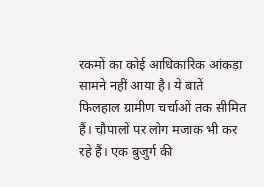रकमों का कोई आधिकारिक आंकड़ा सामने नहीं आया है। ये बातें फिलहाल ग्रामीण चर्चाओं तक सीमित हैं। चौपालों पर लोग मजाक भी कर रहे हैं। एक बुजुर्ग की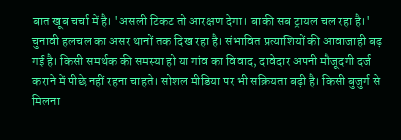बात खूब चर्चा में है। 'असली टिकट तो आरक्षण देगा। बाकी सब ट्रायल चल रहा है।'
चुनावी हलचल का असर थानों तक दिख रहा है। संभावित प्रत्याशियों की आवाजाही बढ़ गई है। किसी समर्थक की समस्या हो या गांव का विवाद, दावेदार अपनी मौजूदगी दर्ज कराने में पीछे नहीं रहना चाहते। सोशल मीडिया पर भी सक्रियता बढ़ी है। किसी बुजुर्ग से मिलना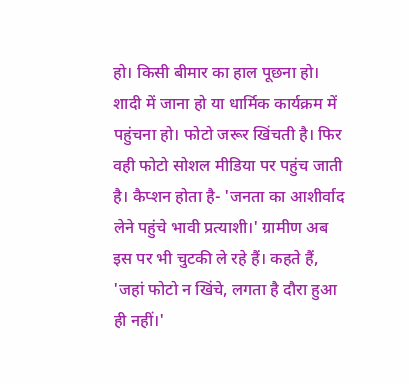हो। किसी बीमार का हाल पूछना हो। शादी में जाना हो या धार्मिक कार्यक्रम में पहुंचना हो। फोटो जरूर खिंचती है। फिर वही फोटो सोशल मीडिया पर पहुंच जाती है। कैप्शन होता है- 'जनता का आशीर्वाद लेने पहुंचे भावी प्रत्याशी।' ग्रामीण अब इस पर भी चुटकी ले रहे हैं। कहते हैं, 'जहां फोटो न खिंचे, लगता है दौरा हुआ ही नहीं।'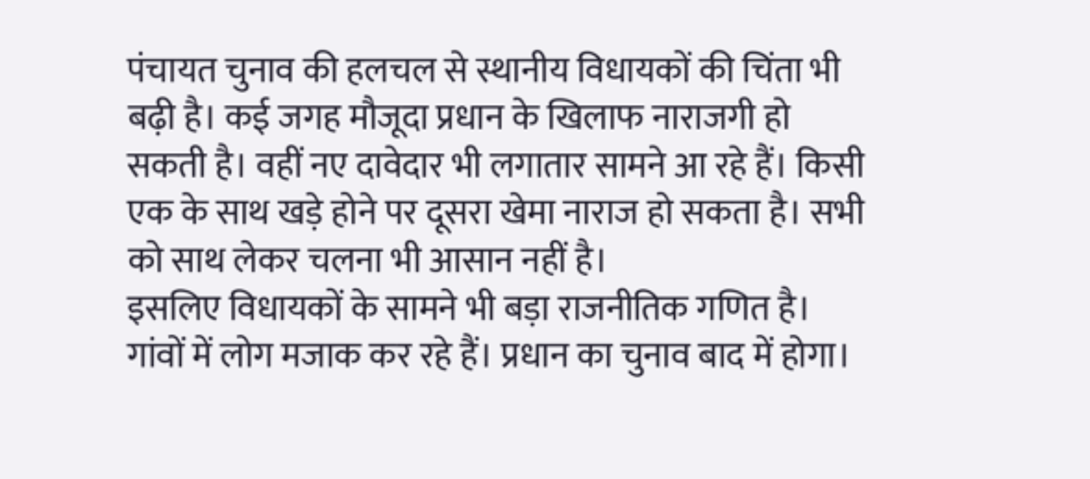पंचायत चुनाव की हलचल से स्थानीय विधायकों की चिंता भी बढ़ी है। कई जगह मौजूदा प्रधान के खिलाफ नाराजगी हो सकती है। वहीं नए दावेदार भी लगातार सामने आ रहे हैं। किसी एक के साथ खड़े होने पर दूसरा खेमा नाराज हो सकता है। सभी को साथ लेकर चलना भी आसान नहीं है।
इसलिए विधायकों के सामने भी बड़ा राजनीतिक गणित है।
गांवों में लोग मजाक कर रहे हैं। प्रधान का चुनाव बाद में होगा।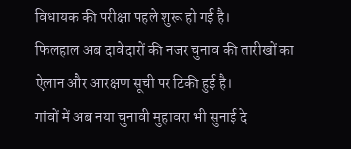विधायक की परीक्षा पहले शुरू हो गई है।
फिलहाल अब दावेदारों की नजर चुनाव की तारीखों का ऐलान और आरक्षण सूची पर टिकी हुई है।
गांवों में अब नया चुनावी मुहावरा भी सुनाई दे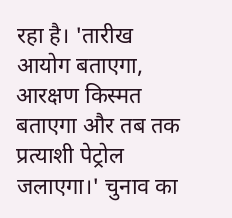रहा है। 'तारीख आयोग बताएगा, आरक्षण किस्मत बताएगा और तब तक प्रत्याशी पेट्रोल जलाएगा।' चुनाव का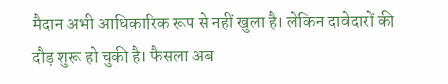मैदान अभी आधिकारिक रूप से नहीं खुला है। लेकिन दावेदारों की दौड़ शुरू हो चुकी है। फैसला अब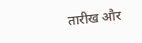तारीख और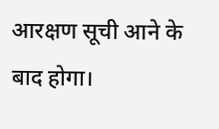आरक्षण सूची आने के बाद होगा।